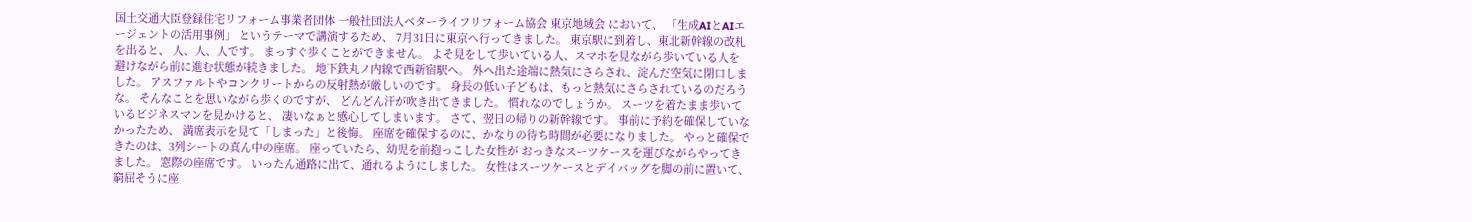国土交通大臣登録住宅リフォーム事業者団体 一般社団法人ベターライフリフォーム協会 東京地域会 において、 「生成AIとAIエージェントの活用事例」 というテーマで講演するため、 7月31日に東京へ行ってきました。 東京駅に到着し、東北新幹線の改札を出ると、 人、人、人です。 まっすぐ歩くことができません。 よそ見をして歩いている人、スマホを見ながら歩いている人を 避けながら前に進む状態が続きました。 地下鉄丸ノ内線で西新宿駅へ。 外へ出た途端に熱気にさらされ、淀んだ空気に閉口しました。 アスファルトやコンクリートからの反射熱が厳しいのです。 身長の低い子どもは、もっと熱気にさらされているのだろうな。 そんなことを思いながら歩くのですが、 どんどん汗が吹き出てきました。 慣れなのでしょうか。 スーツを着たまま歩いているビジネスマンを見かけると、 凄いなぁと感心してしまいます。 さて、翌日の帰りの新幹線です。 事前に予約を確保していなかったため、 満席表示を見て「しまった」と後悔。 座席を確保するのに、かなりの待ち時間が必要になりました。 やっと確保できたのは、3列シートの真ん中の座席。 座っていたら、幼児を前抱っこした女性が おっきなスーツケースを運びながらやってきました。 窓際の座席です。 いったん通路に出て、通れるようにしました。 女性はスーツケースとデイバッグを脚の前に置いて、 窮屈そうに座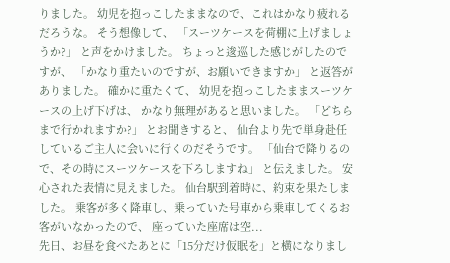りました。 幼児を抱っこしたままなので、これはかなり疲れるだろうな。 そう想像して、 「スーツケースを荷棚に上げましょうか?」 と声をかけました。 ちょっと逡巡した感じがしたのですが、 「かなり重たいのですが、お願いできますか」 と返答がありました。 確かに重たくて、 幼児を抱っこしたままスーツケースの上げ下げは、 かなり無理があると思いました。 「どちらまで行かれますか?」 とお聞きすると、 仙台より先で単身赴任しているご主人に会いに行くのだそうです。 「仙台で降りるので、その時にスーツケースを下ろしますね」 と伝えました。 安心された表情に見えました。 仙台駅到着時に、約束を果たしました。 乗客が多く降車し、乗っていた号車から乗車してくるお客がいなかったので、 座っていた座席は空...
先日、お昼を食べたあとに「15分だけ仮眠を」と横になりまし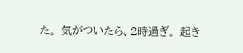た。 気がついたら、2時過ぎ。 起き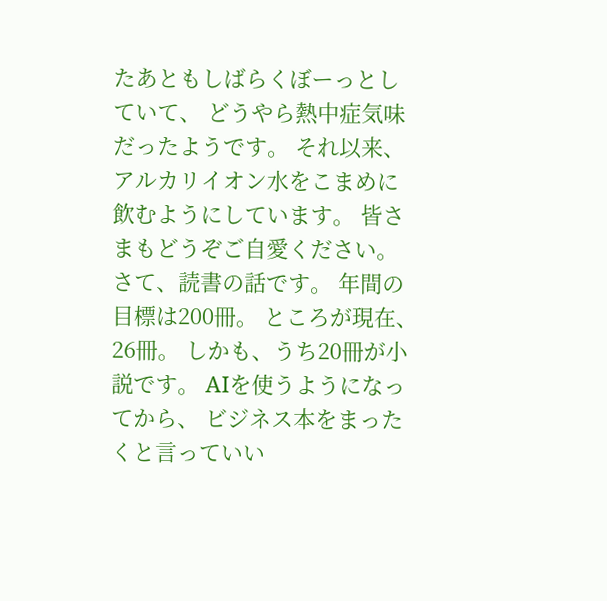たあともしばらくぼーっとしていて、 どうやら熱中症気味だったようです。 それ以来、アルカリイオン水をこまめに飲むようにしています。 皆さまもどうぞご自愛ください。 さて、読書の話です。 年間の目標は200冊。 ところが現在、26冊。 しかも、うち20冊が小説です。 AIを使うようになってから、 ビジネス本をまったくと言っていい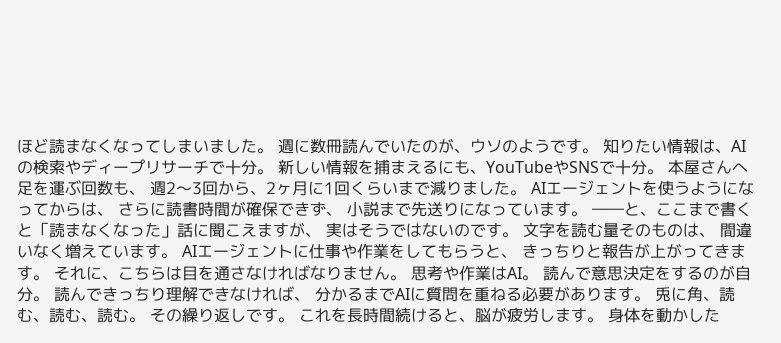ほど読まなくなってしまいました。 週に数冊読んでいたのが、ウソのようです。 知りたい情報は、AIの検索やディープリサーチで十分。 新しい情報を捕まえるにも、YouTubeやSNSで十分。 本屋さんへ足を運ぶ回数も、 週2〜3回から、2ヶ月に1回くらいまで減りました。 AIエージェントを使うようになってからは、 さらに読書時間が確保できず、 小説まで先送りになっています。 ――と、ここまで書くと「読まなくなった」話に聞こえますが、 実はそうではないのです。 文字を読む量そのものは、 間違いなく増えています。 AIエージェントに仕事や作業をしてもらうと、 きっちりと報告が上がってきます。 それに、こちらは目を通さなければなりません。 思考や作業はAI。 読んで意思決定をするのが自分。 読んできっちり理解できなければ、 分かるまでAIに質問を重ねる必要があります。 兎に角、読む、読む、読む。 その繰り返しです。 これを長時間続けると、脳が疲労します。 身体を動かした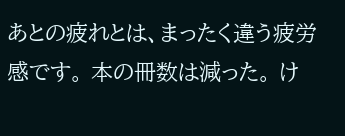あとの疲れとは、まったく違う疲労感です。 本の冊数は減った。 け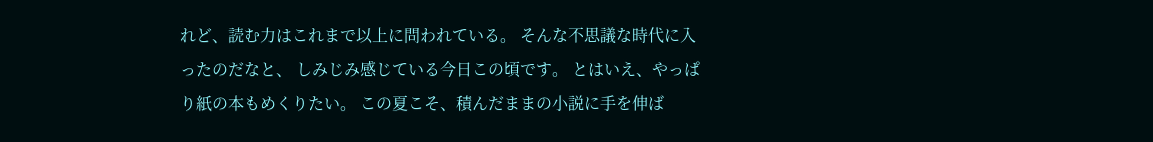れど、読む力はこれまで以上に問われている。 そんな不思議な時代に入ったのだなと、 しみじみ感じている今日この頃です。 とはいえ、やっぱり紙の本もめくりたい。 この夏こそ、積んだままの小説に手を伸ば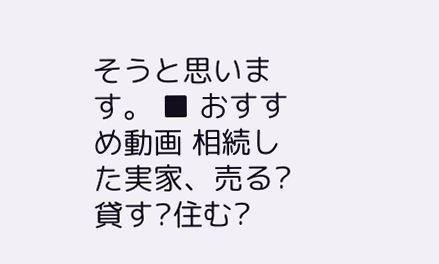そうと思います。 ■ おすすめ動画 相続した実家、売る?貸す?住む?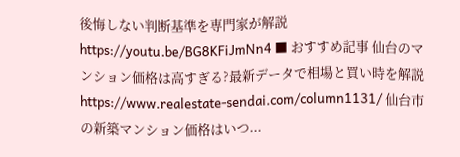後悔しない判断基準を専門家が解説 https://youtu.be/BG8KFiJmNn4 ■ おすすめ記事 仙台のマンション価格は高すぎる?最新データで相場と買い時を解説 https://www.realestate-sendai.com/column1131/ 仙台市の新築マンション価格はいつ...